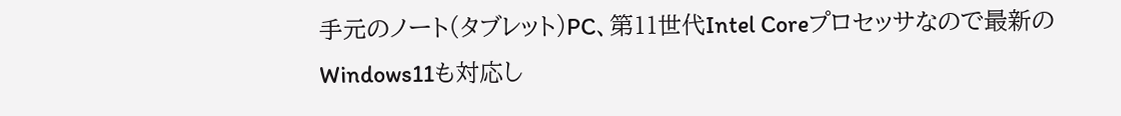手元のノート(タブレット)PC、第11世代Intel Coreプロセッサなので最新のWindows11も対応し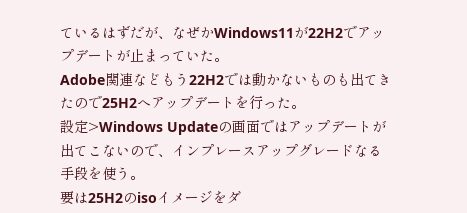ているはずだが、なぜかWindows11が22H2でアップデートが止まっていた。
Adobe関連などもう22H2では動かないものも出てきたので25H2へアップデートを行った。
設定>Windows Updateの画面ではアップデートが出てこないので、インプレースアップグレードなる手段を使う。
要は25H2のisoイメージをダ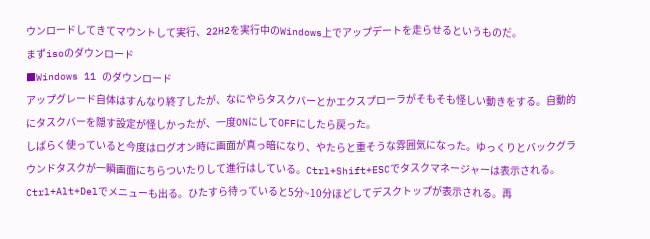ウンロードしてきてマウントして実行、22H2を実行中のWindows上でアップデートを走らせるというものだ。
まずisoのダウンロード
■Windows 11 のダウンロード
アップグレード自体はすんなり終了したが、なにやらタスクバーとかエクスプローラがそもそも怪しい動きをする。自動的にタスクバーを隠す設定が怪しかったが、一度ONにしてOFFにしたら戻った。
しばらく使っていると今度はログオン時に画面が真っ暗になり、やたらと重そうな雰囲気になった。ゆっくりとバックグラウンドタスクが一瞬画面にちらついたりして進行はしている。Ctrl+Shift+ESCでタスクマネージャーは表示される。Ctrl+Alt+Delでメニューも出る。ひたすら待っていると5分~10分ほどしてデスクトップが表示される。再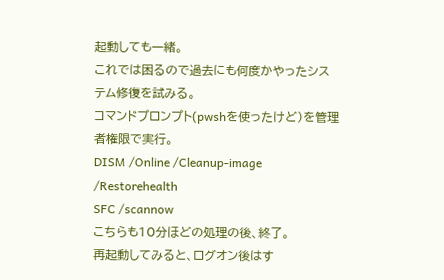起動しても一緒。
これでは困るので過去にも何度かやったシステム修復を試みる。
コマンドプロンプト(pwshを使ったけど)を管理者権限で実行。
DISM /Online /Cleanup-image /Restorehealth
SFC /scannow
こちらも10分ほどの処理の後、終了。
再起動してみると、ログオン後はす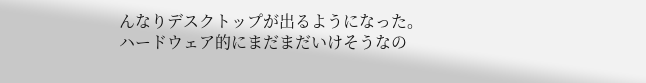んなりデスクトップが出るようになった。
ハードウェア的にまだまだいけそうなの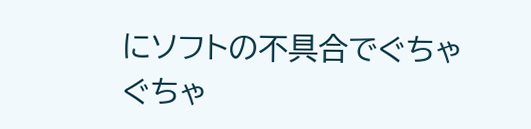にソフトの不具合でぐちゃぐちゃ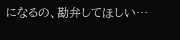になるの、勘弁してほしい…